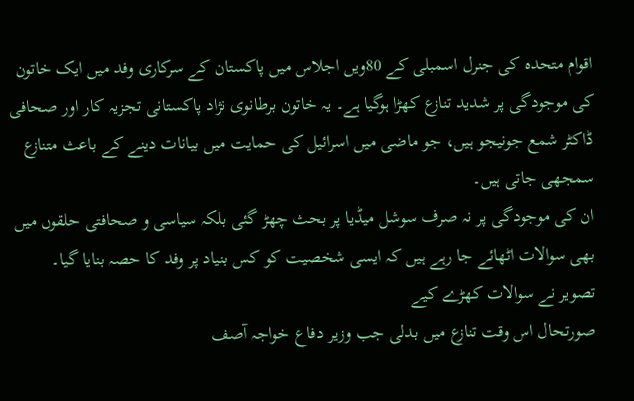اقوام متحدہ کی جنرل اسمبلی کے 80ویں اجلاس میں پاکستان کے سرکاری وفد میں ایک خاتون کی موجودگی پر شدید تنازع کھڑا ہوگیا ہے۔ یہ خاتون برطانوی نژاد پاکستانی تجزیہ کار اور صحافی ڈاکٹر شمع جونیجو ہیں، جو ماضی میں اسرائیل کی حمایت میں بیانات دینے کے باعث متنازع سمجھی جاتی ہیں۔
ان کی موجودگی پر نہ صرف سوشل میڈیا پر بحث چھڑ گئی بلکہ سیاسی و صحافتی حلقوں میں بھی سوالات اٹھائے جا رہے ہیں کہ ایسی شخصیت کو کس بنیاد پر وفد کا حصہ بنایا گیا۔
تصویر نے سوالات کھڑے کیے
صورتحال اس وقت تنازع میں بدلی جب وزیر دفاع خواجہ آصف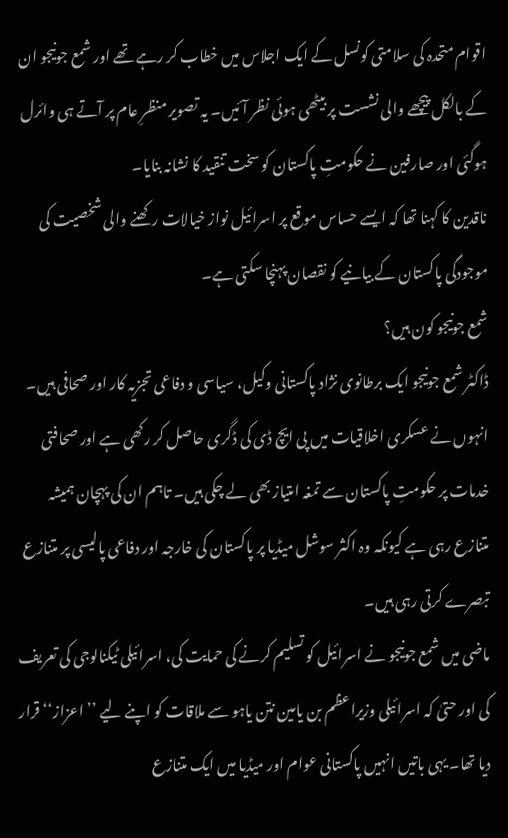اقوام متحدہ کی سلامتی کونسل کے ایک اجلاس میں خطاب کر رہے تھے اور شمع جونیجو ان کے بالکل پیچھے والی نشست پر بیٹھی ہوئی نظر آئیں۔ یہ تصویر منظرِ عام پر آتے ہی وائرل ہوگئی اور صارفین نے حکومتِ پاکستان کو سخت تنقید کا نشانہ بنایا۔
ناقدین کا کہنا تھا کہ ایسے حساس موقع پر اسرائیل نواز خیالات رکھنے والی شخصیت کی موجودگی پاکستان کے بیانیے کو نقصان پہنچا سکتی ہے۔
شمع جونیجو کون ہیں؟
ڈاکٹر شمع جونیجو ایک برطانوی نژاد پاکستانی وکیل، سیاسی و دفاعی تجزیہ کار اور صحافی ہیں۔ انہوں نے عسکری اخلاقیات میں پی ایچ ڈی کی ڈگری حاصل کر رکھی ہے اور صحافتی خدمات پر حکومتِ پاکستان سے تمغہ امتیاز بھی لے چکی ہیں۔ تاہم ان کی پہچان ہمیشہ متنازع رہی ہے کیونکہ وہ اکثر سوشل میڈیا پر پاکستان کی خارجہ اور دفاعی پالیسی پر متنازع تبصرے کرتی رہی ہیں۔
ماضی میں شمع جونیجو نے اسرائیل کو تسلیم کرنے کی حمایت کی، اسرائیلی ٹیکنالوجی کی تعریف کی اور حتیٰ کہ اسرائیلی وزیراعظم بن یامین نتن یاہو سے ملاقات کو اپنے لیے ’’اعزاز‘‘ قرار دیا تھا۔ یہی باتیں انہیں پاکستانی عوام اور میڈیا میں ایک متنازع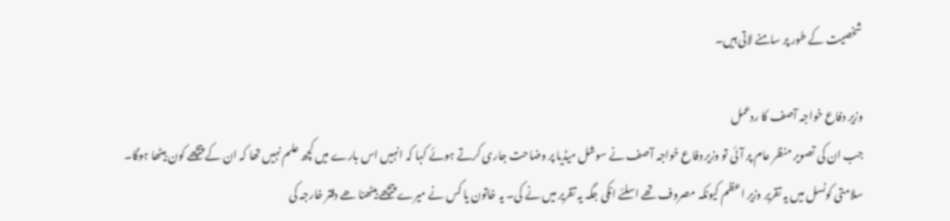شخصیت کے طور پر سامنے لاتی ہیں۔

وزیر دفاع خواجہ آصف کا ردعمل
جب ان کی تصویر منظر عام پر آئی تو وزیر دفاع خواجہ آصف نے سوشل میڈیا پر وضاحت جاری کرتے ہوئے کہا کہ انہیں اس بارے میں کچھ علم نہیں تھا کہ ان کے پیچھے کون بیٹھا ہوگا۔
سلامتی کونسل میں یہ تقریر وزیر اعظم کیونکہ مصروف تھے اسلئے انکی جگہ یہ تقریر میں نے کی۔ یہ خاتون یا کس نے میرے پیچھے بیٹھنا ھے دفتر خارجہ کی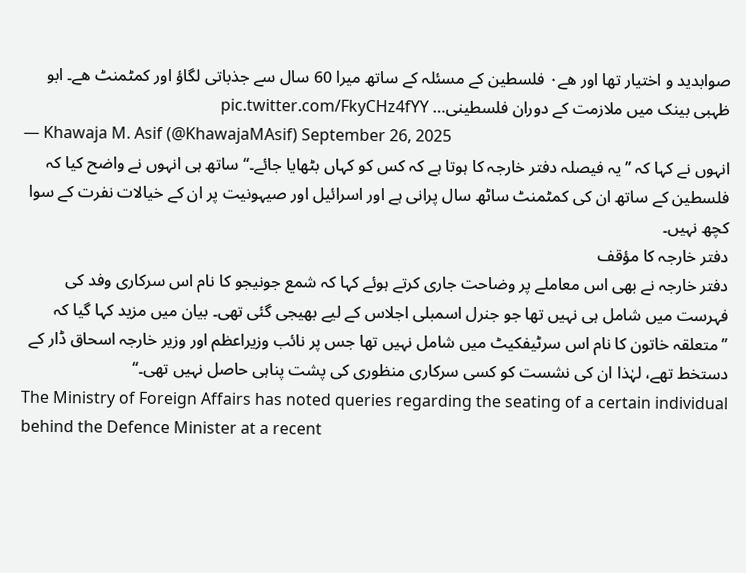صوابدید و اختیار تھا اور ھے۰ فلسطین کے مسئلہ کے ساتھ میرا 60 سال سے جذباتی لگاؤ اور کمٹمنٹ ھے۔ ابو ظہبی بینک میں ملازمت کے دوران فلسطینی… pic.twitter.com/FkyCHz4fYY
— Khawaja M. Asif (@KhawajaMAsif) September 26, 2025
انہوں نے کہا کہ ’’یہ فیصلہ دفتر خارجہ کا ہوتا ہے کہ کس کو کہاں بٹھایا جائے۔‘‘ ساتھ ہی انہوں نے واضح کیا کہ فلسطین کے ساتھ ان کی کمٹمنٹ ساٹھ سال پرانی ہے اور اسرائیل اور صیہونیت پر ان کے خیالات نفرت کے سوا کچھ نہیں۔
دفتر خارجہ کا مؤقف
دفتر خارجہ نے بھی اس معاملے پر وضاحت جاری کرتے ہوئے کہا کہ شمع جونیجو کا نام اس سرکاری وفد کی فہرست میں شامل ہی نہیں تھا جو جنرل اسمبلی اجلاس کے لیے بھیجی گئی تھی۔ بیان میں مزید کہا گیا کہ ’’متعلقہ خاتون کا نام اس سرٹیفکیٹ میں شامل نہیں تھا جس پر نائب وزیراعظم اور وزیر خارجہ اسحاق ڈار کے دستخط تھے، لہٰذا ان کی نشست کو کسی سرکاری منظوری کی پشت پناہی حاصل نہیں تھی۔‘‘
The Ministry of Foreign Affairs has noted queries regarding the seating of a certain individual behind the Defence Minister at a recent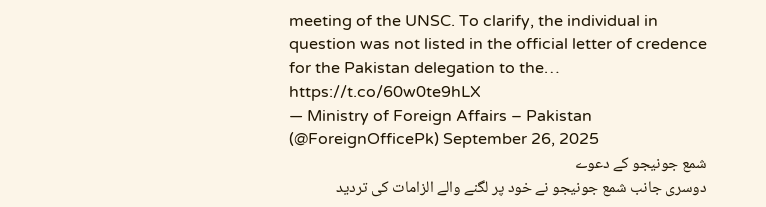meeting of the UNSC. To clarify, the individual in question was not listed in the official letter of credence for the Pakistan delegation to the… https://t.co/60w0te9hLX
— Ministry of Foreign Affairs – Pakistan (@ForeignOfficePk) September 26, 2025
شمع جونیجو کے دعوے
دوسری جانب شمع جونیجو نے خود پر لگنے والے الزامات کی تردید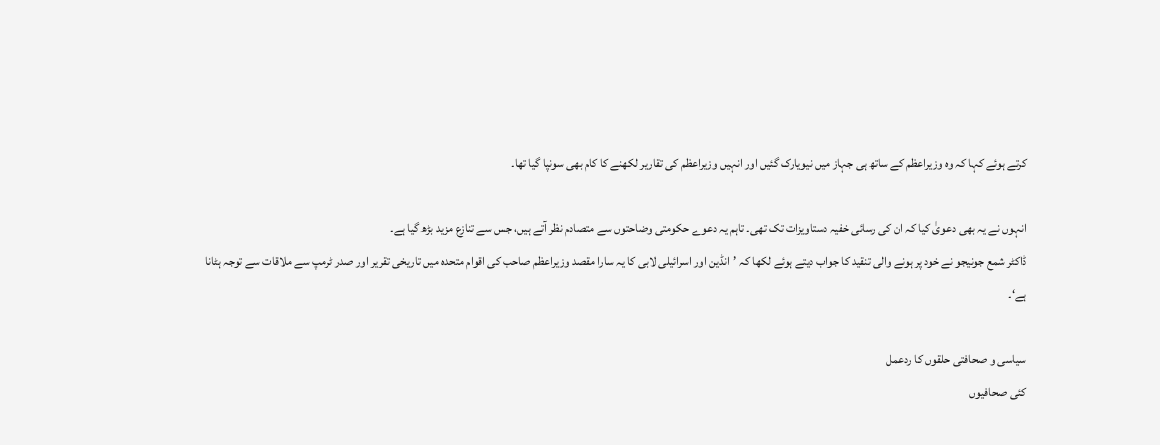کرتے ہوئے کہا کہ وہ وزیراعظم کے ساتھ ہی جہاز میں نیویارک گئیں اور انہیں وزیراعظم کی تقاریر لکھنے کا کام بھی سونپا گیا تھا۔

انہوں نے یہ بھی دعویٰ کیا کہ ان کی رسائی خفیہ دستاویزات تک تھی۔ تاہم یہ دعوے حکومتی وضاحتوں سے متصادم نظر آتے ہیں، جس سے تنازع مزید بڑھ گیا ہے۔
ڈاکٹر شمع جونیجو نے خود پر ہونے والی تنقید کا جواب دیتے ہوئے لکھا کہ ’انڈین اور اسرائیلی لابی کا یہ سارا مقصد وزیراعظم صاحب کی اقوام متحدہ میں تاریخی تقریر اور صدر ٹرمپ سے ملاقات سے توجہ ہٹانا ہے‘۔

سیاسی و صحافتی حلقوں کا ردعمل
کئی صحافیوں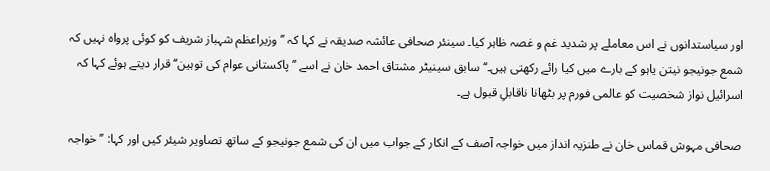اور سیاستدانوں نے اس معاملے پر شدید غم و غصہ ظاہر کیا۔ سینئر صحافی عائشہ صدیقہ نے کہا کہ ’’وزیراعظم شہباز شریف کو کوئی پرواہ نہیں کہ شمع جونیجو نیتن یاہو کے بارے میں کیا رائے رکھتی ہیں۔‘‘ سابق سینیٹر مشتاق احمد خان نے اسے ’’پاکستانی عوام کی توہین‘‘ قرار دیتے ہوئے کہا کہ اسرائیل نواز شخصیت کو عالمی فورم پر بٹھانا ناقابلِ قبول ہے۔

صحافی مہوش قماس خان نے طنزیہ انداز میں خواجہ آصف کے انکار کے جواب میں ان کی شمع جونیجو کے ساتھ تصاویر شیئر کیں اور کہا: ’’خواجہ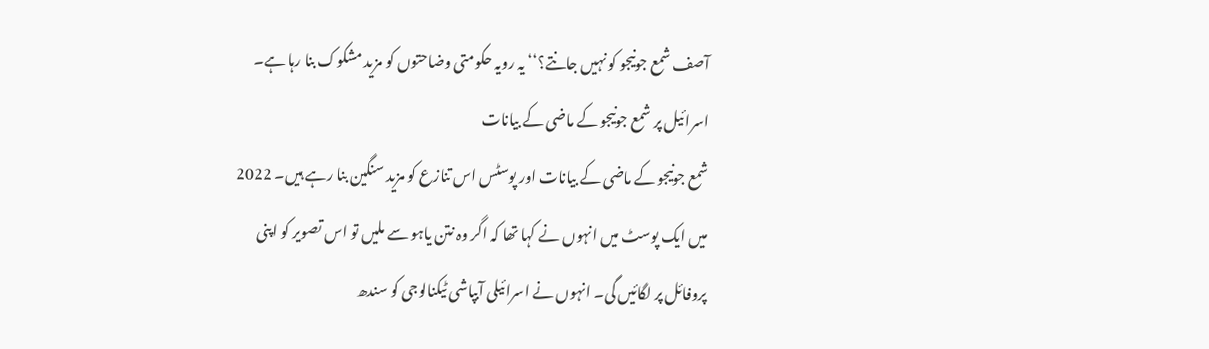آصف شمع جونیجو کو نہیں جانتے؟‘‘ یہ رویہ حکومتی وضاحتوں کو مزید مشکوک بنا رہا ہے۔
اسرائیل پر شمع جونیجو کے ماضی کے بیانات
شمع جونیجو کے ماضی کے بیانات اور پوسٹس اس تنازع کو مزید سنگین بنا رہے ہیں۔ 2022 میں ایک پوسٹ میں انہوں نے کہا تھا کہ اگر وہ نتن یاہو سے ملیں تو اس تصویر کو اپنی پروفائل پر لگائیں گی۔ انہوں نے اسرائیلی آبپاشی ٹیکنالوجی کو سندھ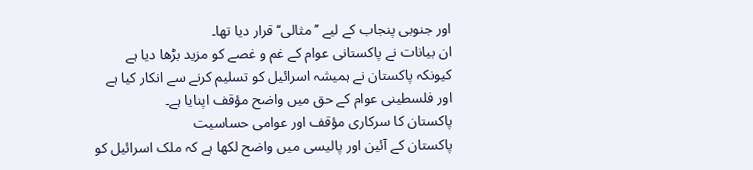اور جنوبی پنجاب کے لیے ’’مثالی‘‘ قرار دیا تھا۔
ان بیانات نے پاکستانی عوام کے غم و غصے کو مزید بڑھا دیا ہے کیونکہ پاکستان نے ہمیشہ اسرائیل کو تسلیم کرنے سے انکار کیا ہے اور فلسطینی عوام کے حق میں واضح مؤقف اپنایا ہے۔
پاکستان کا سرکاری مؤقف اور عوامی حساسیت
پاکستان کے آئین اور پالیسی میں واضح لکھا ہے کہ ملک اسرائیل کو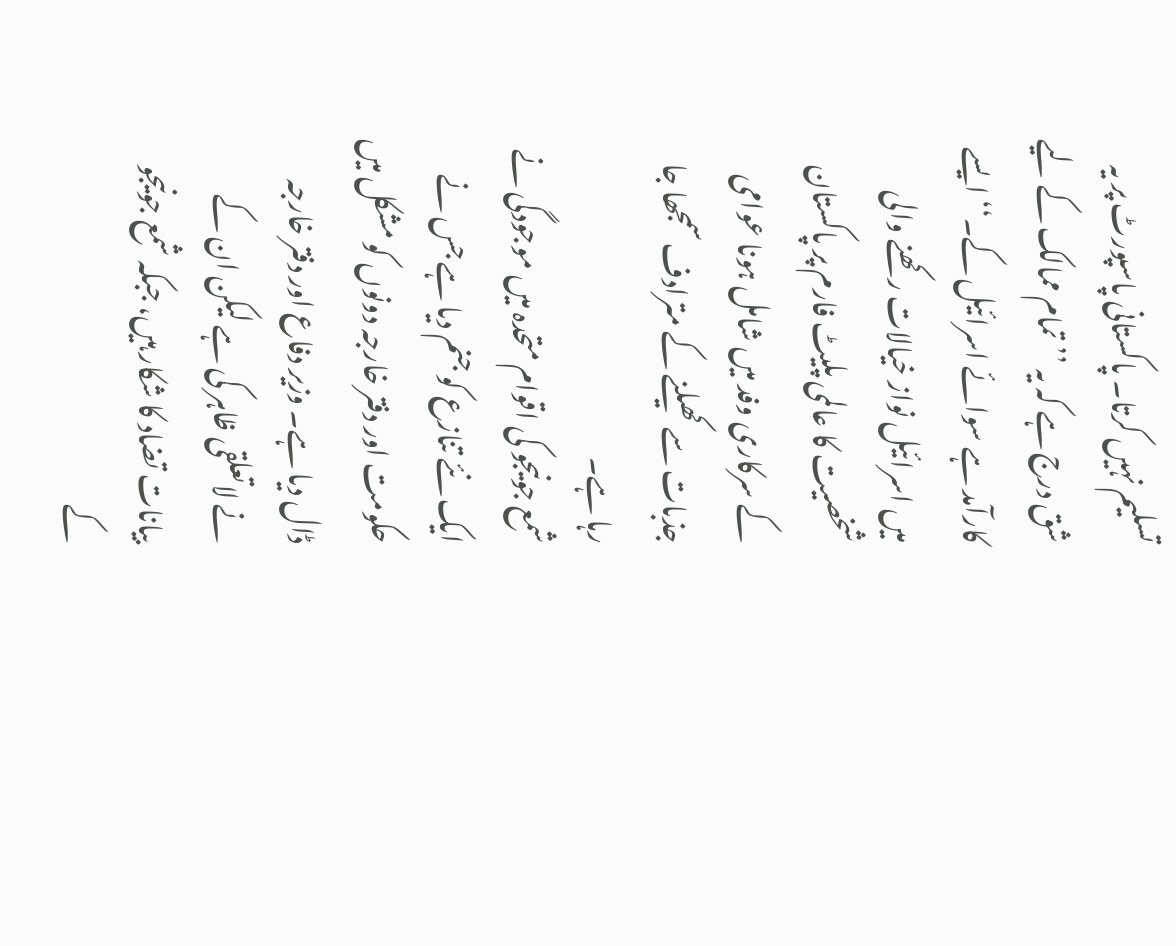تسلیم نہیں کرتا۔ پاکستانی پاسپورٹ پر یہ شق درج ہے کہ یہ ’’تمام ممالک کے لیے کارآمد ہے سوائے اسرائیل کے۔‘‘ ایسے میں اسرائیل نواز خیالات رکھنے والی شخصیت کا عالمی پلیٹ فارم پر پاکستان کے سرکاری وفد میں شامل ہونا عوامی جذبات سے کھیلنے کے مترادف سمجھا جا رہا ہے۔
شمع جونیجو کی اقوام متحدہ میں موجودگی نے ایک نئے تنازع کو جنم دیا ہے جس نے حکومت اور دفتر خارجہ دونوں کو مشکل میں ڈال دیا ہے۔ وزیر دفاع اور دفتر خارجہ نے لاتعلقی ظاہر کی ہے لیکن ان کے بیانات تضاد کا شکار ہیں، جبکہ شمع جونیجو کے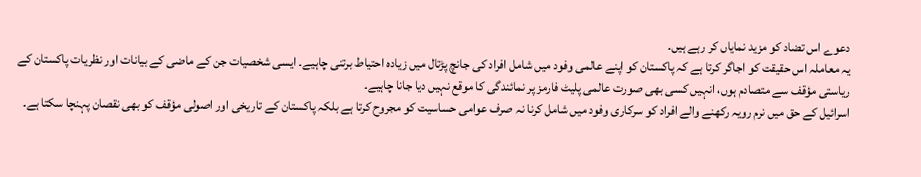دعوے اس تضاد کو مزید نمایاں کر رہے ہیں۔
یہ معاملہ اس حقیقت کو اجاگر کرتا ہے کہ پاکستان کو اپنے عالمی وفود میں شامل افراد کی جانچ پڑتال میں زیادہ احتیاط برتنی چاہیے۔ ایسی شخصیات جن کے ماضی کے بیانات اور نظریات پاکستان کے ریاستی مؤقف سے متصادم ہوں، انہیں کسی بھی صورت عالمی پلیٹ فارمز پر نمائندگی کا موقع نہیں دیا جانا چاہیے۔
اسرائیل کے حق میں نرم رویہ رکھنے والے افراد کو سرکاری وفود میں شامل کرنا نہ صرف عوامی حساسیت کو مجروح کرتا ہے بلکہ پاکستان کے تاریخی اور اصولی مؤقف کو بھی نقصان پہنچا سکتا ہے۔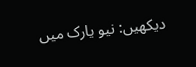دیکھیں: نیو یارک میں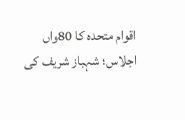اقوام متحدہ کا 80واں اجلاس؛ شہباز شریف کی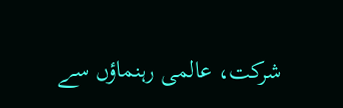شرکت، عالمی رہنماؤں سے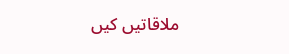ملاقاتیں کیں